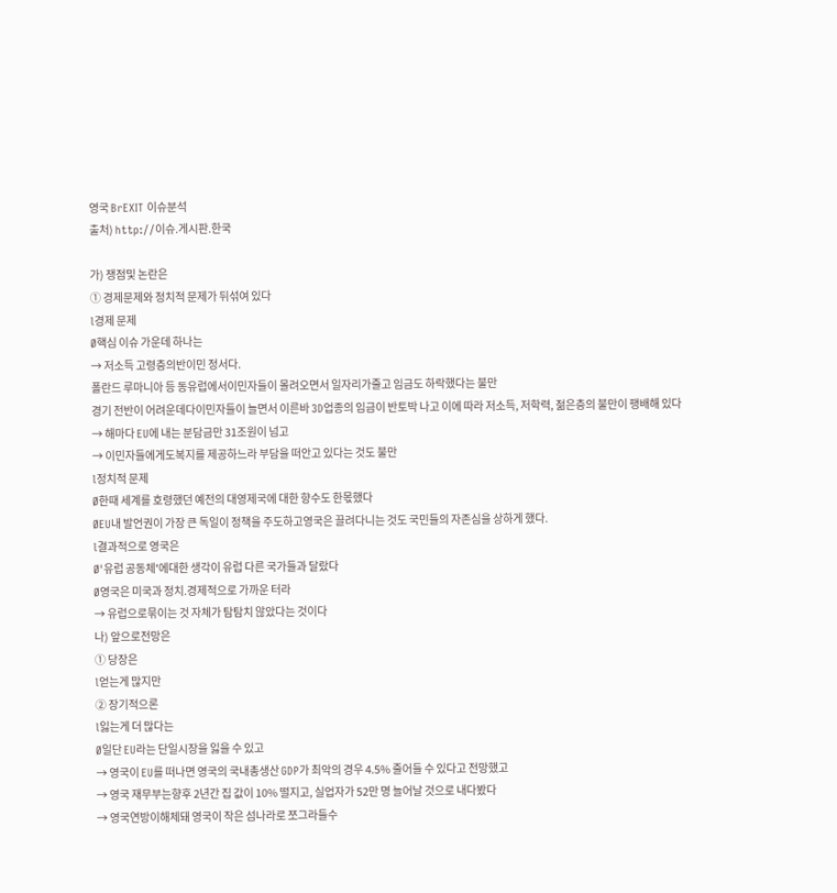영국 BrEXIT 이슈분석
출처) http://이슈.게시판.한국

가) 쟁점및 논란은
① 경제문제와 정치적 문제가 뒤섞여 있다
l경제 문제
Ø핵심 이슈 가운데 하나는
→ 저소득 고령층의반이민 정서다.
폴란드 루마니아 등 동유럽에서이민자들이 몰려오면서 일자리가줄고 임금도 하락했다는 불만
경기 전반이 어려운데다이민자들이 늘면서 이른바 3D업종의 임금이 반토박 나고 이에 따라 저소득, 저학력, 젊은층의 불만이 팽배해 있다
→ 해마다 EU에 내는 분담금만 31조원이 넘고
→ 이민자들에게도복지를 제공하느라 부담을 떠안고 있다는 것도 불만
l정치적 문제
Ø한때 세계를 호령했던 예전의 대영제국에 대한 향수도 한몫했다
ØEU내 발언권이 가장 큰 독일이 정책을 주도하고영국은 끌려다니는 것도 국민들의 자존심을 상하게 했다.
l결과적으로 영국은
Ø'유럽 공동체'에대한 생각이 유럽 다른 국가들과 달랐다
Ø영국은 미국과 정치.경제적으로 가까운 터라
→ 유럽으로묶이는 것 자체가 탐탐치 않았다는 것이다
나) 앞으로전망은
① 당장은
l얻는게 많지만
② 장기적으론
l잃는게 더 많다는
Ø일단 EU라는 단일시장을 잃을 수 있고
→ 영국이 EU를 떠나면 영국의 국내총생산 GDP가 최악의 경우 4.5% 줄어들 수 있다고 전망했고
→ 영국 재무부는향후 2년간 집 값이 10% 떨지고, 실업자가 52만 명 늘어날 것으로 내다봤다
→ 영국연방이해체돼 영국이 작은 섬나라로 쪼그라들수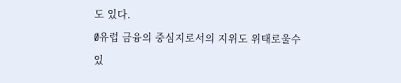도 있다.
Ø유럽 금융의 중심지로서의 지위도 위태로울수 있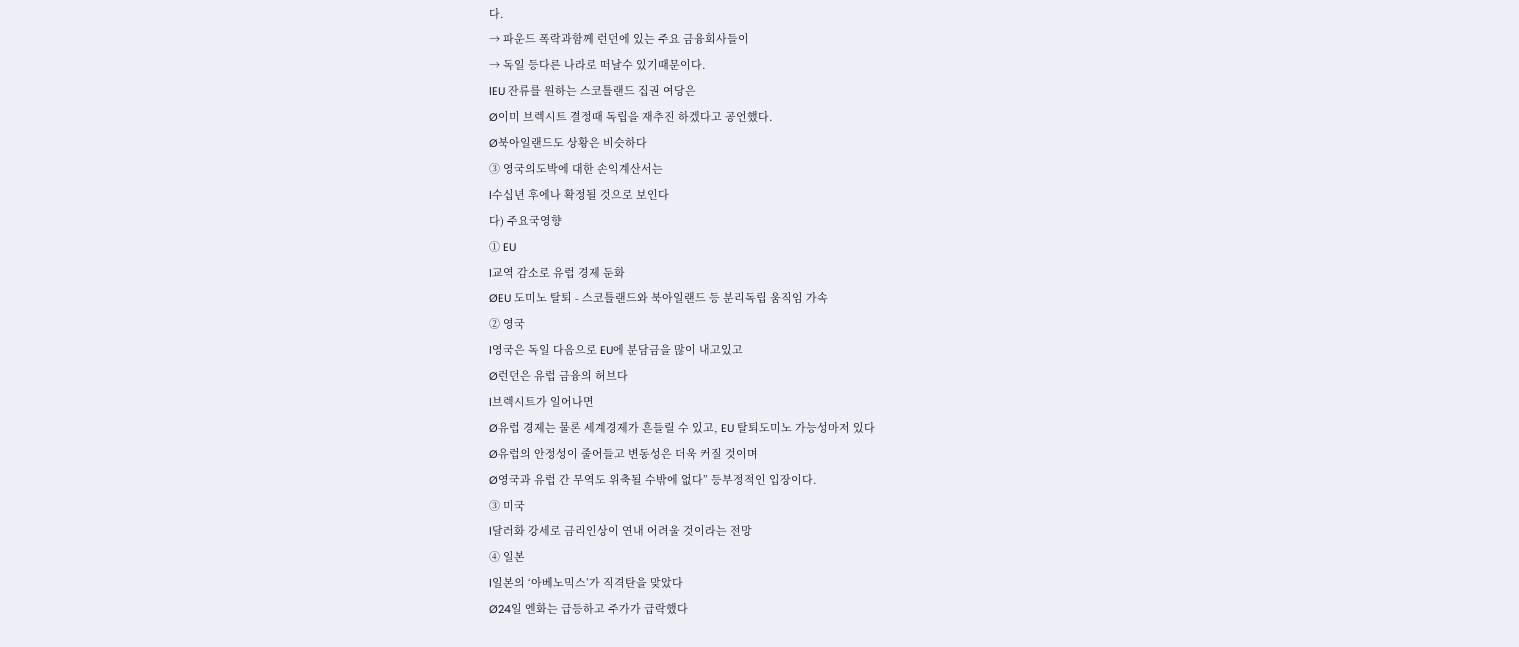다.
→ 파운드 폭락과함께 런던에 있는 주요 금융회사들이
→ 독일 등다른 나라로 떠날수 있기때문이다.
lEU 잔류를 원하는 스코틀랜드 집권 여당은
Ø이미 브렉시트 결정때 독립을 재추진 하겠다고 공언했다.
Ø북아일랜드도 상황은 비슷하다
③ 영국의도박에 대한 손익계산서는
l수십년 후에나 확정될 것으로 보인다
다) 주요국영향
① EU
l교역 감소로 유럽 경제 둔화
ØEU 도미노 탈퇴 - 스코틀랜드와 북아일랜드 등 분리독립 움직임 가속
② 영국
l영국은 독일 다음으로 EU에 분담금을 많이 내고있고
Ø런던은 유럽 금융의 허브다
l브렉시트가 일어나면
Ø유럽 경제는 물론 세계경제가 흔들릴 수 있고, EU 탈퇴도미노 가능성마저 있다
Ø유럽의 안정성이 줄어들고 변동성은 더욱 커질 것이며
Ø영국과 유럽 간 무역도 위축될 수밖에 없다” 등부정적인 입장이다.
③ 미국
l달러화 강세로 금리인상이 연내 어려울 것이라는 전망
④ 일본
l일본의 ‘아베노믹스’가 직격탄을 맞았다
Ø24일 엔화는 급등하고 주가가 급락했다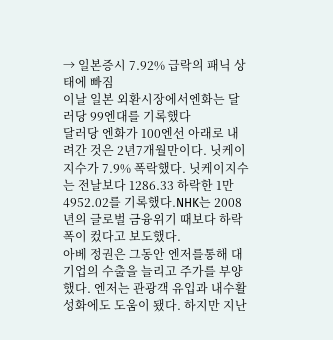→ 일본증시 7.92% 급락의 패닉 상태에 빠짐
이날 일본 외환시장에서엔화는 달러당 99엔대를 기록했다
달러당 엔화가 100엔선 아래로 내려간 것은 2년7개월만이다. 닛케이지수가 7.9% 폭락했다. 닛케이지수는 전날보다 1286.33 하락한 1만4952.02를 기록했다.NHK는 2008년의 글로벌 금융위기 때보다 하락폭이 컸다고 보도했다.
아베 정권은 그동안 엔저를통해 대기업의 수출을 늘리고 주가를 부양했다. 엔저는 관광객 유입과 내수활성화에도 도움이 됐다. 하지만 지난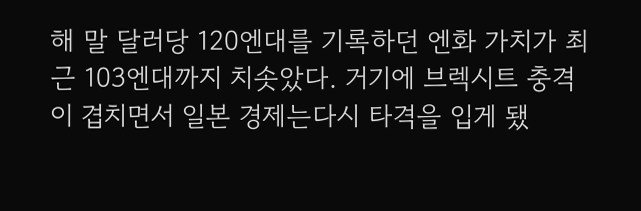해 말 달러당 120엔대를 기록하던 엔화 가치가 최근 103엔대까지 치솟았다. 거기에 브렉시트 충격이 겹치면서 일본 경제는다시 타격을 입게 됐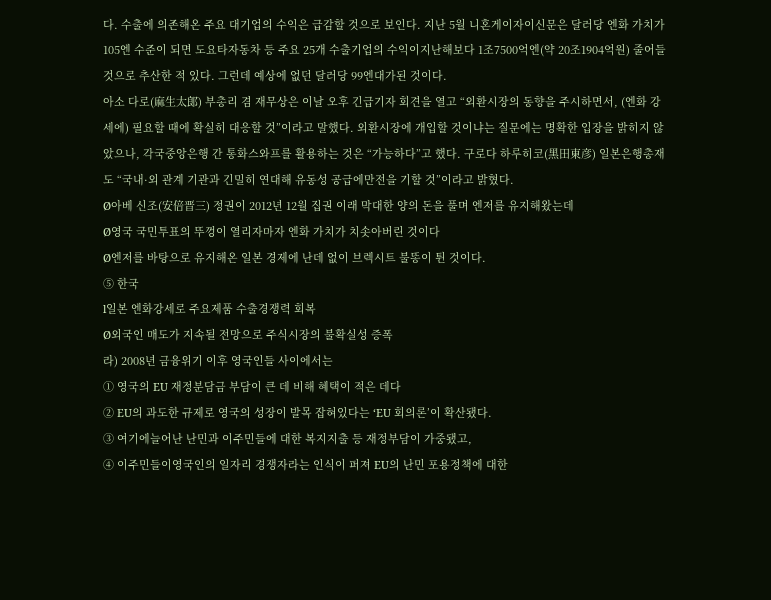다. 수출에 의존해온 주요 대기업의 수익은 급감할 것으로 보인다. 지난 5월 니혼게이자이신문은 달러당 엔화 가치가 105엔 수준이 되면 도요타자동차 등 주요 25개 수출기업의 수익이지난해보다 1조7500억엔(약 20조1904억원) 줄어들것으로 추산한 적 있다. 그런데 예상에 없던 달러당 99엔대가된 것이다.
아소 다로(麻生太郞) 부총리 겸 재무상은 이날 오후 긴급기자 회견을 열고 “외환시장의 동향을 주시하면서, (엔화 강세에) 필요할 때에 확실히 대응할 것”이라고 말했다. 외환시장에 개입할 것이냐는 질문에는 명확한 입장을 밝히지 않았으나, 각국중앙은행 간 통화스와프를 활용하는 것은 “가능하다”고 했다. 구로다 하루히코(黑田東彦) 일본은행총재도 “국내·외 관계 기관과 긴밀히 연대해 유동성 공급에만전을 기할 것”이라고 밝혔다.
Ø아베 신조(安倍晋三) 정권이 2012년 12월 집권 이래 막대한 양의 돈을 풀며 엔저를 유지해왔는데
Ø영국 국민투표의 뚜껑이 열리자마자 엔화 가치가 치솟아버린 것이다
Ø엔저를 바탕으로 유지해온 일본 경제에 난데 없이 브렉시트 불똥이 튄 것이다.
⑤ 한국
l일본 엔화강세로 주요제품 수출경쟁력 회복
Ø외국인 매도가 지속될 전망으로 주식시장의 불확실성 증폭
라) 2008년 금융위기 이후 영국인들 사이에서는
① 영국의 EU 재정분담금 부담이 큰 데 비해 혜택이 적은 데다
② EU의 과도한 규제로 영국의 성장이 발목 잡혀있다는 ‘EU 회의론’이 확산됐다.
③ 여기에늘어난 난민과 이주민들에 대한 복지지출 등 재정부담이 가중됐고,
④ 이주민들이영국인의 일자리 경쟁자라는 인식이 퍼져 EU의 난민 포용정책에 대한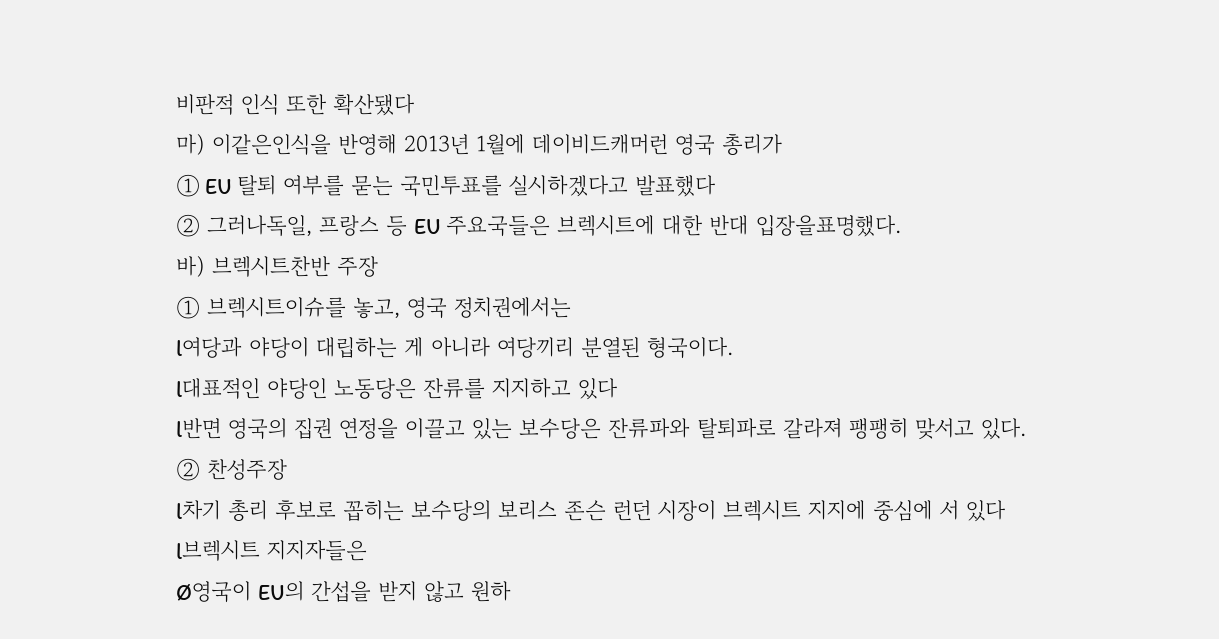비판적 인식 또한 확산됐다
마) 이같은인식을 반영해 2013년 1월에 데이비드캐머런 영국 총리가
① EU 탈퇴 여부를 묻는 국민투표를 실시하겠다고 발표했다
② 그러나독일, 프랑스 등 EU 주요국들은 브렉시트에 대한 반대 입장을표명했다.
바) 브렉시트찬반 주장
① 브렉시트이슈를 놓고, 영국 정치권에서는
l여당과 야당이 대립하는 게 아니라 여당끼리 분열된 형국이다.
l대표적인 야당인 노동당은 잔류를 지지하고 있다
l반면 영국의 집권 연정을 이끌고 있는 보수당은 잔류파와 탈퇴파로 갈라져 팽팽히 맞서고 있다.
② 찬성주장
l차기 총리 후보로 꼽히는 보수당의 보리스 존슨 런던 시장이 브렉시트 지지에 중심에 서 있다
l브렉시트 지지자들은
Ø영국이 EU의 간섭을 받지 않고 원하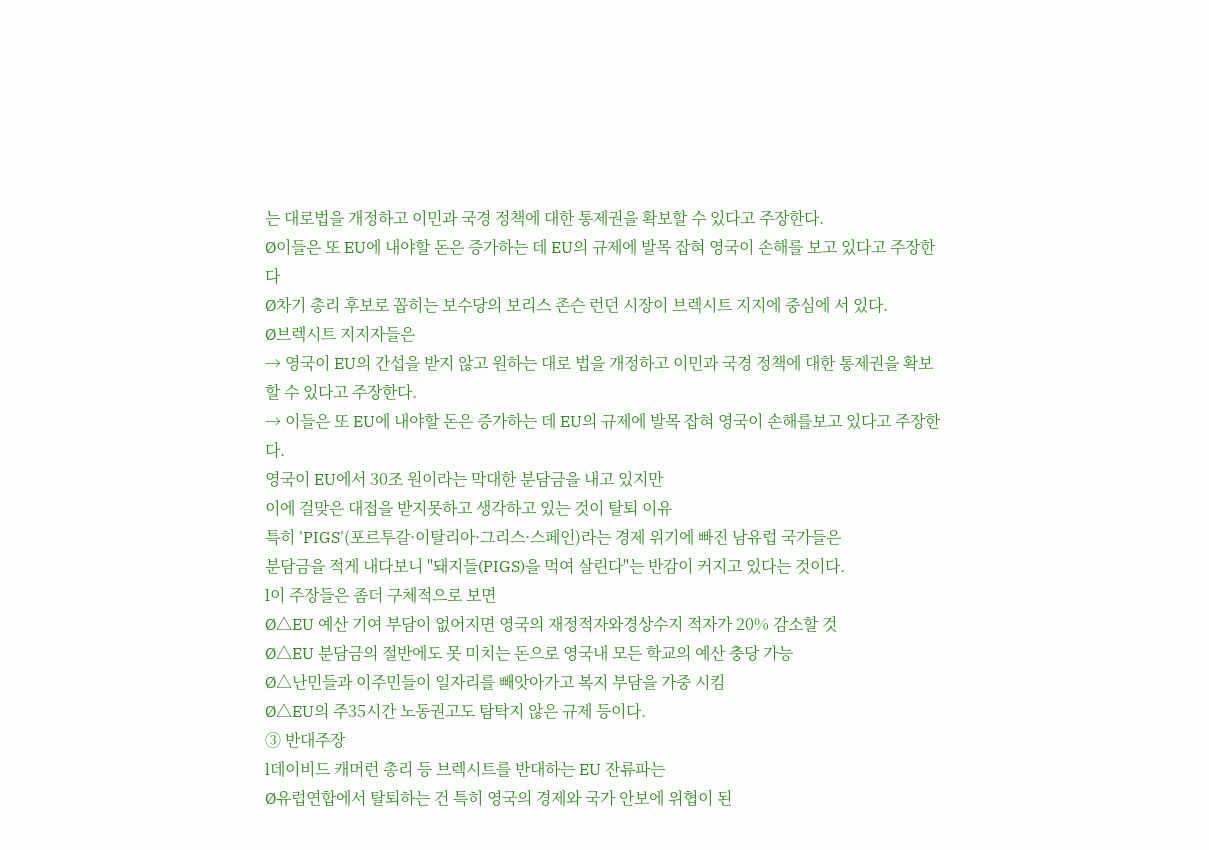는 대로법을 개정하고 이민과 국경 정책에 대한 통제권을 확보할 수 있다고 주장한다.
Ø이들은 또 EU에 내야할 돈은 증가하는 데 EU의 규제에 발목 잡혀 영국이 손해를 보고 있다고 주장한다
Ø차기 총리 후보로 꼽히는 보수당의 보리스 존슨 런던 시장이 브렉시트 지지에 중심에 서 있다.
Ø브렉시트 지지자들은
→ 영국이 EU의 간섭을 받지 않고 원하는 대로 법을 개정하고 이민과 국경 정책에 대한 통제권을 확보할 수 있다고 주장한다.
→ 이들은 또 EU에 내야할 돈은 증가하는 데 EU의 규제에 발목 잡혀 영국이 손해를보고 있다고 주장한다.
영국이 EU에서 30조 원이라는 막대한 분담금을 내고 있지만
이에 걸맞은 대접을 받지못하고 생각하고 있는 것이 탈퇴 이유
특히 'PIGS'(포르투갈·이탈리아·그리스·스페인)라는 경제 위기에 빠진 남유럽 국가들은
분담금을 적게 내다보니 "돼지들(PIGS)을 먹여 살린다"는 반감이 커지고 있다는 것이다.
l이 주장들은 좀더 구체적으로 보면
Ø△EU 예산 기여 부담이 없어지면 영국의 재정적자와경상수지 적자가 20% 감소할 것
Ø△EU 분담금의 절반에도 못 미치는 돈으로 영국내 모든 학교의 예산 충당 가능
Ø△난민들과 이주민들이 일자리를 빼앗아가고 복지 부담을 가중 시킴
Ø△EU의 주35시간 노동권고도 탐탁지 않은 규제 등이다.
③ 반대주장
l데이비드 캐머런 총리 등 브렉시트를 반대하는 EU 잔류파는
Ø유럽연합에서 탈퇴하는 건 특히 영국의 경제와 국가 안보에 위협이 된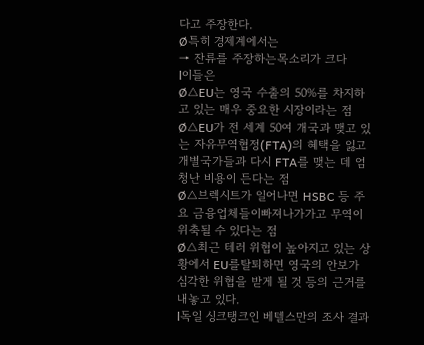다고 주장한다.
Ø특히 경제계에서는
→ 잔류를 주장하는목소리가 크다
l이들은
Ø△EU는 영국 수출의 50%를 차지하고 있는 매우 중요한 시장이라는 점
Ø△EU가 전 세계 50여 개국과 맺고 있는 자유무역협정(FTA)의 혜택을 잃고 개별국가들과 다시 FTA를 맺는 데 엄청난 비용이 든다는 점
Ø△브렉시트가 일어나면 HSBC 등 주요 금융업체들이빠져나가가고 무역이 위축될 수 있다는 점
Ø△최근 테러 위협이 높아지고 있는 상황에서 EU를탈퇴하면 영국의 안보가 심각한 위협을 받게 될 것 등의 근거를 내놓고 있다.
l독일 싱크탱크인 베텔스만의 조사 결과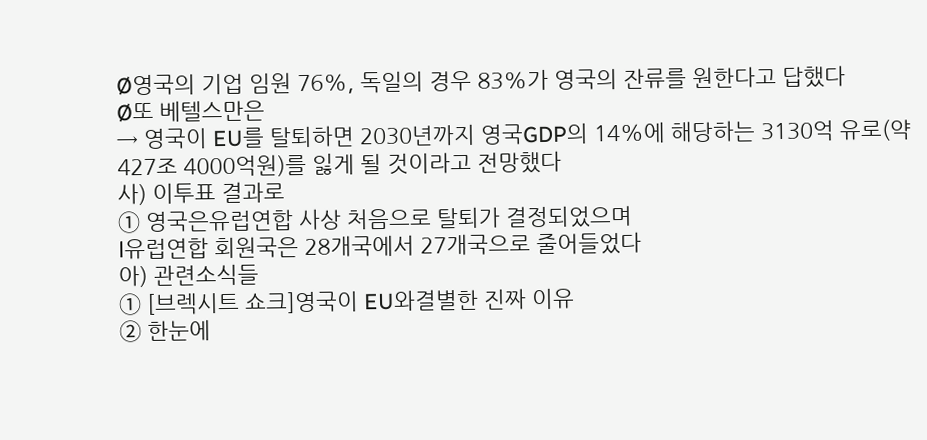Ø영국의 기업 임원 76%, 독일의 경우 83%가 영국의 잔류를 원한다고 답했다
Ø또 베텔스만은
→ 영국이 EU를 탈퇴하면 2030년까지 영국GDP의 14%에 해당하는 3130억 유로(약 427조 4000억원)를 잃게 될 것이라고 전망했다
사) 이투표 결과로
① 영국은유럽연합 사상 처음으로 탈퇴가 결정되었으며
l유럽연합 회원국은 28개국에서 27개국으로 줄어들었다
아) 관련소식들
① [브렉시트 쇼크]영국이 EU와결별한 진짜 이유
② 한눈에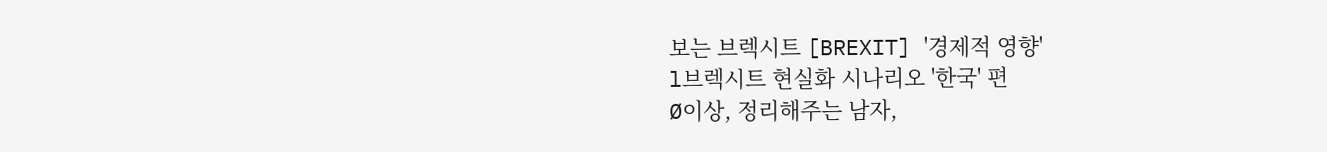보는 브렉시트 [BREXIT] '경제적 영향'
l브렉시트 현실화 시나리오 '한국' 편
Ø이상, 정리해주는 남자,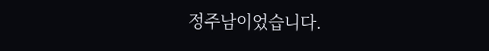정주남이었습니다.